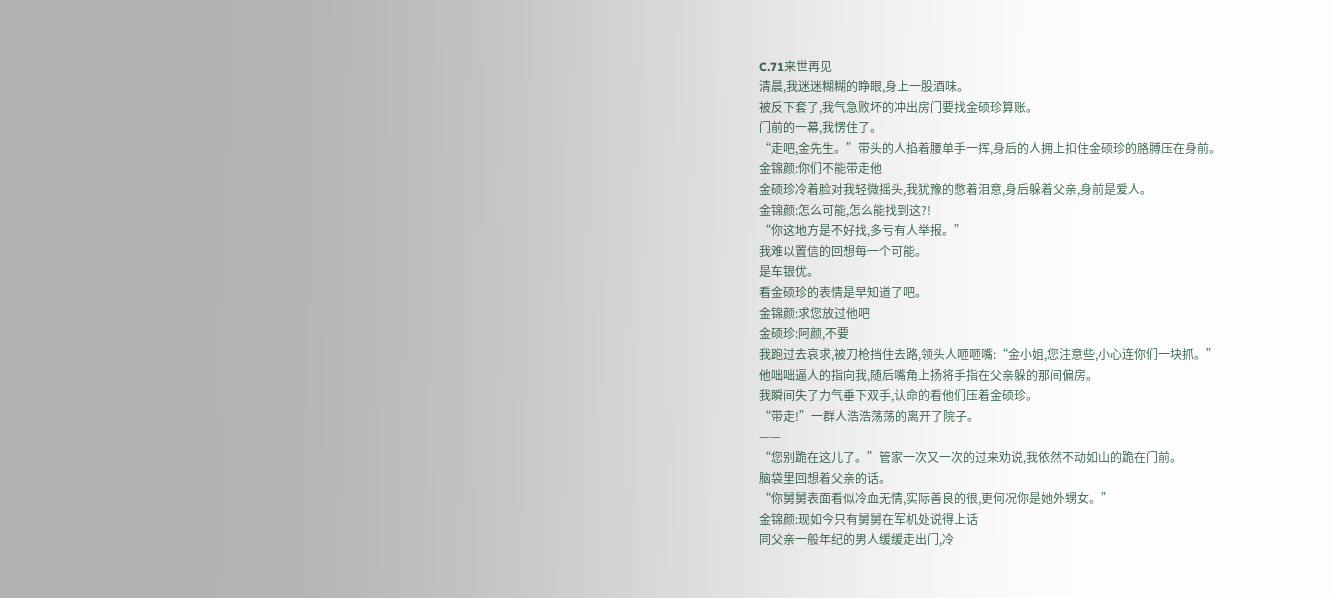C.71来世再见
清晨,我迷迷糊糊的睁眼,身上一股酒味。
被反下套了,我气急败坏的冲出房门要找金硕珍算账。
门前的一幕,我愣住了。
“走吧,金先生。”带头的人掐着腰单手一挥,身后的人拥上扣住金硕珍的胳膊压在身前。
金锦颜:你们不能带走他
金硕珍冷着脸对我轻微摇头,我犹豫的憋着泪意,身后躲着父亲,身前是爱人。
金锦颜:怎么可能,怎么能找到这?!
“你这地方是不好找,多亏有人举报。”
我难以置信的回想每一个可能。
是车银优。
看金硕珍的表情是早知道了吧。
金锦颜:求您放过他吧
金硕珍:阿颜,不要
我跑过去哀求,被刀枪挡住去路,领头人咂咂嘴:“金小姐,您注意些,小心连你们一块抓。”
他咄咄逼人的指向我,随后嘴角上扬将手指在父亲躲的那间偏房。
我瞬间失了力气垂下双手,认命的看他们压着金硕珍。
“带走!”一群人浩浩荡荡的离开了院子。
——
“您别跪在这儿了。”管家一次又一次的过来劝说,我依然不动如山的跪在门前。
脑袋里回想着父亲的话。
“你舅舅表面看似冷血无情,实际善良的很,更何况你是她外甥女。”
金锦颜:现如今只有舅舅在军机处说得上话
同父亲一般年纪的男人缓缓走出门,冷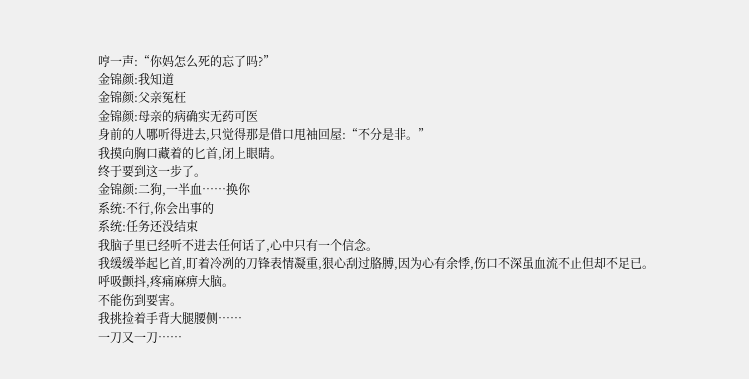哼一声:“你妈怎么死的忘了吗?”
金锦颜:我知道
金锦颜:父亲冤枉
金锦颜:母亲的病确实无药可医
身前的人哪听得进去,只觉得那是借口甩袖回屋:“不分是非。”
我摸向胸口藏着的匕首,闭上眼睛。
终于要到这一步了。
金锦颜:二狗,一半血……换你
系统:不行,你会出事的
系统:任务还没结束
我脑子里已经听不进去任何话了,心中只有一个信念。
我缓缓举起匕首,盯着冷冽的刀锋表情凝重,狠心刮过胳膊,因为心有余悸,伤口不深虽血流不止但却不足已。
呼吸颤抖,疼痛麻痹大脑。
不能伤到要害。
我挑捡着手背大腿腰侧……
一刀又一刀……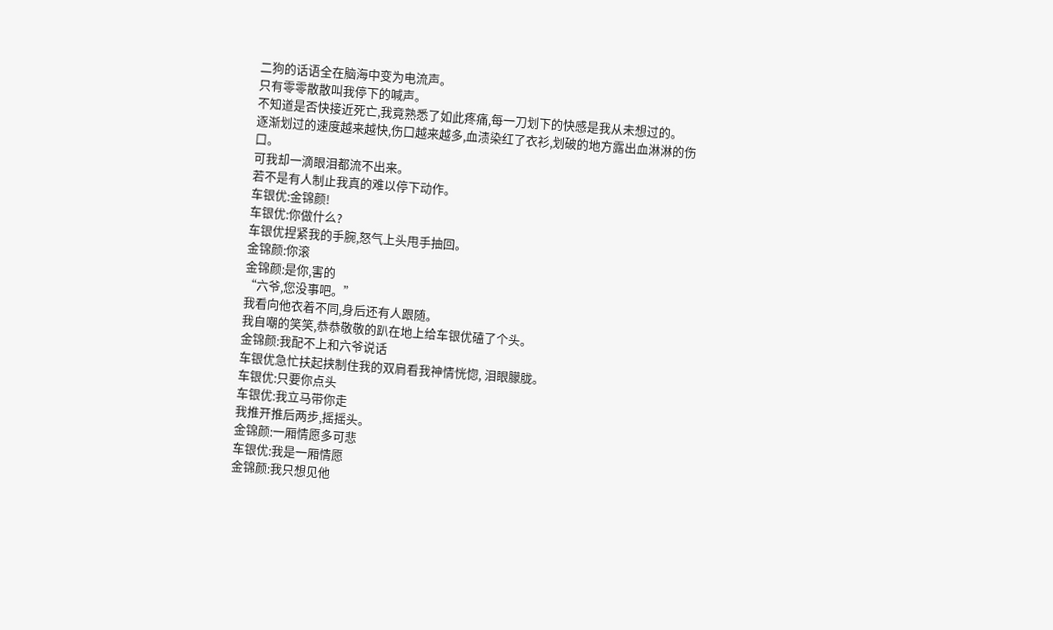二狗的话语全在脑海中变为电流声。
只有零零散散叫我停下的喊声。
不知道是否快接近死亡,我竟熟悉了如此疼痛,每一刀划下的快感是我从未想过的。
逐渐划过的速度越来越快,伤口越来越多,血渍染红了衣衫,划破的地方露出血淋淋的伤口。
可我却一滴眼泪都流不出来。
若不是有人制止我真的难以停下动作。
车银优:金锦颜!
车银优:你做什么?
车银优捏紧我的手腕,怒气上头甩手抽回。
金锦颜:你滚
金锦颜:是你,害的
“六爷,您没事吧。”
我看向他衣着不同,身后还有人跟随。
我自嘲的笑笑,恭恭敬敬的趴在地上给车银优磕了个头。
金锦颜:我配不上和六爷说话
车银优急忙扶起挟制住我的双肩看我神情恍惚, 泪眼朦胧。
车银优:只要你点头
车银优:我立马带你走
我推开推后两步,摇摇头。
金锦颜:一厢情愿多可悲
车银优:我是一厢情愿
金锦颜:我只想见他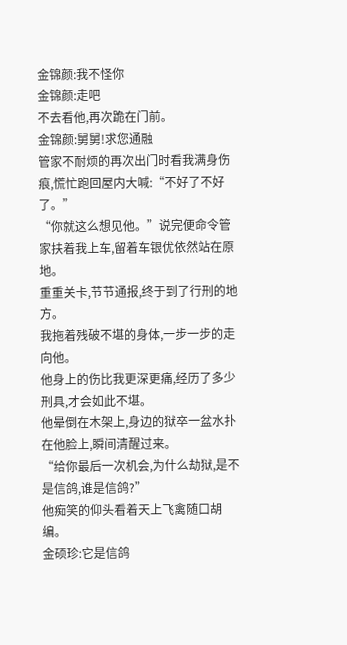金锦颜:我不怪你
金锦颜:走吧
不去看他,再次跪在门前。
金锦颜:舅舅!求您通融
管家不耐烦的再次出门时看我满身伤痕,慌忙跑回屋内大喊:“不好了不好了。”
“你就这么想见他。”说完便命令管家扶着我上车,留着车银优依然站在原地。
重重关卡,节节通报,终于到了行刑的地方。
我拖着残破不堪的身体,一步一步的走向他。
他身上的伤比我更深更痛,经历了多少刑具,才会如此不堪。
他晕倒在木架上,身边的狱卒一盆水扑在他脸上,瞬间清醒过来。
“给你最后一次机会,为什么劫狱,是不是信鸽,谁是信鸽?”
他痴笑的仰头看着天上飞禽随口胡编。
金硕珍:它是信鸽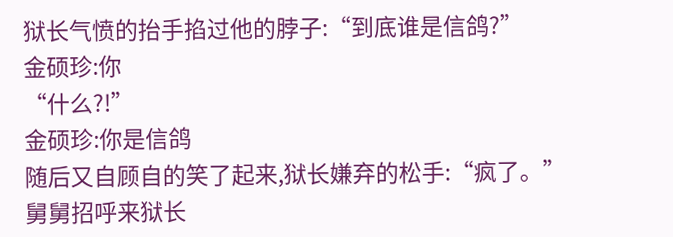狱长气愤的抬手掐过他的脖子:“到底谁是信鸽?”
金硕珍:你
“什么?!”
金硕珍:你是信鸽
随后又自顾自的笑了起来,狱长嫌弃的松手:“疯了。”
舅舅招呼来狱长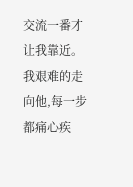交流一番才让我靠近。
我艰难的走向他,每一步都痛心疾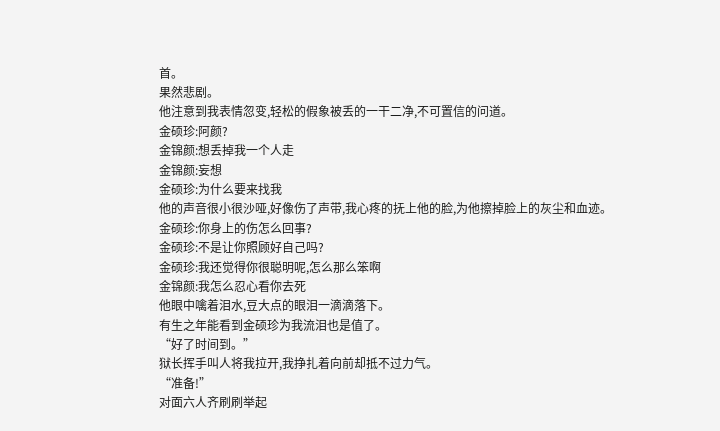首。
果然悲剧。
他注意到我表情忽变,轻松的假象被丢的一干二净,不可置信的问道。
金硕珍:阿颜?
金锦颜:想丢掉我一个人走
金锦颜:妄想
金硕珍:为什么要来找我
他的声音很小很沙哑,好像伤了声带,我心疼的抚上他的脸,为他擦掉脸上的灰尘和血迹。
金硕珍:你身上的伤怎么回事?
金硕珍:不是让你照顾好自己吗?
金硕珍:我还觉得你很聪明呢,怎么那么笨啊
金锦颜:我怎么忍心看你去死
他眼中噙着泪水,豆大点的眼泪一滴滴落下。
有生之年能看到金硕珍为我流泪也是值了。
“好了时间到。”
狱长挥手叫人将我拉开,我挣扎着向前却抵不过力气。
“准备!”
对面六人齐刷刷举起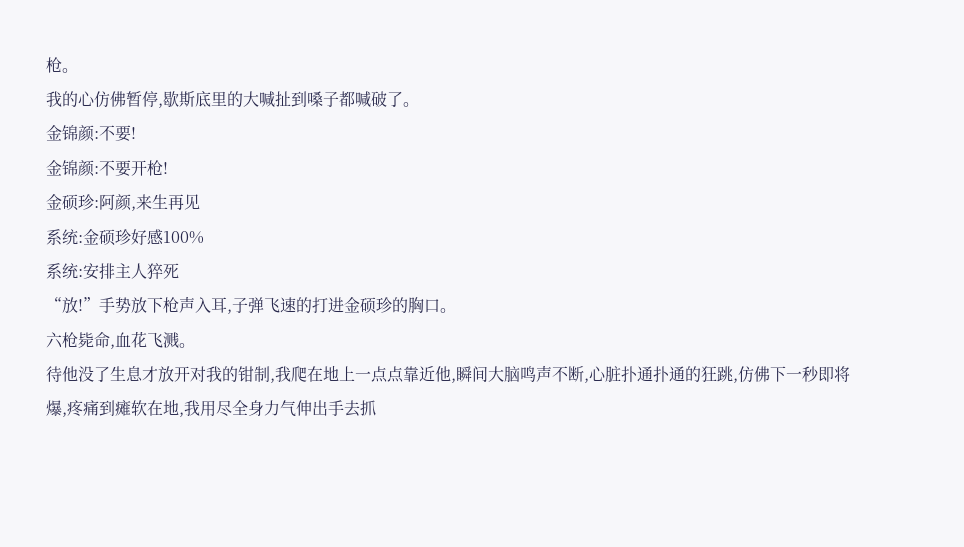枪。
我的心仿佛暂停,歇斯底里的大喊扯到嗓子都喊破了。
金锦颜:不要!
金锦颜:不要开枪!
金硕珍:阿颜,来生再见
系统:金硕珍好感100%
系统:安排主人猝死
“放!”手势放下枪声入耳,子弹飞速的打进金硕珍的胸口。
六枪毙命,血花飞溅。
待他没了生息才放开对我的钳制,我爬在地上一点点靠近他,瞬间大脑鸣声不断,心脏扑通扑通的狂跳,仿佛下一秒即将爆,疼痛到瘫软在地,我用尽全身力气伸出手去抓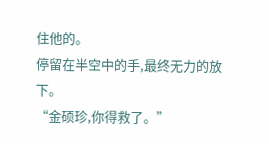住他的。
停留在半空中的手,最终无力的放下。
“金硕珍,你得救了。”